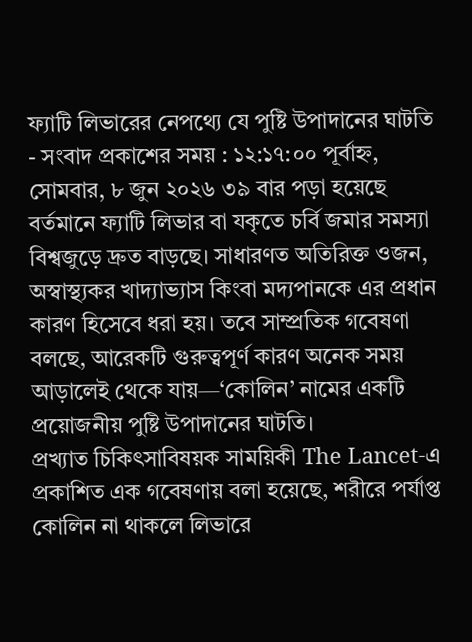ফ্যাটি লিভারের নেপথ্যে যে পুষ্টি উপাদানের ঘাটতি
- সংবাদ প্রকাশের সময় : ১২:১৭:০০ পূর্বাহ্ন, সোমবার, ৮ জুন ২০২৬ ৩৯ বার পড়া হয়েছে
বর্তমানে ফ্যাটি লিভার বা যকৃতে চর্বি জমার সমস্যা বিশ্বজুড়ে দ্রুত বাড়ছে। সাধারণত অতিরিক্ত ওজন, অস্বাস্থ্যকর খাদ্যাভ্যাস কিংবা মদ্যপানকে এর প্রধান কারণ হিসেবে ধরা হয়। তবে সাম্প্রতিক গবেষণা বলছে, আরেকটি গুরুত্বপূর্ণ কারণ অনেক সময় আড়ালেই থেকে যায়—‘কোলিন’ নামের একটি প্রয়োজনীয় পুষ্টি উপাদানের ঘাটতি।
প্রখ্যাত চিকিৎসাবিষয়ক সাময়িকী The Lancet-এ প্রকাশিত এক গবেষণায় বলা হয়েছে, শরীরে পর্যাপ্ত কোলিন না থাকলে লিভারে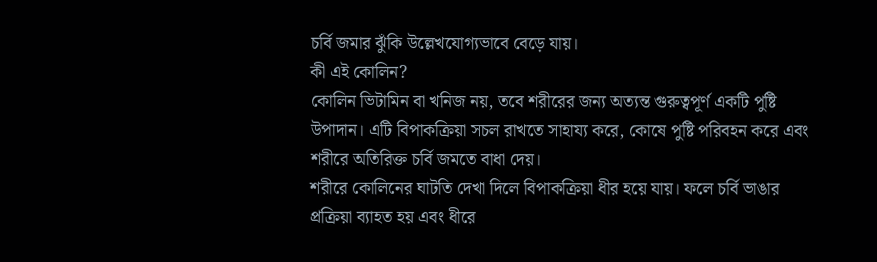চর্বি জমার ঝুঁকি উল্লেখযোগ্যভাবে বেড়ে যায়।
কী এই কোলিন?
কোলিন ভিটামিন বা খনিজ নয়, তবে শরীরের জন্য অত্যন্ত গুরুত্বপূর্ণ একটি পুষ্টি উপাদান। এটি বিপাকক্রিয়া সচল রাখতে সাহায্য করে, কোষে পুষ্টি পরিবহন করে এবং শরীরে অতিরিক্ত চর্বি জমতে বাধা দেয়।
শরীরে কোলিনের ঘাটতি দেখা দিলে বিপাকক্রিয়া ধীর হয়ে যায়। ফলে চর্বি ভাঙার প্রক্রিয়া ব্যাহত হয় এবং ধীরে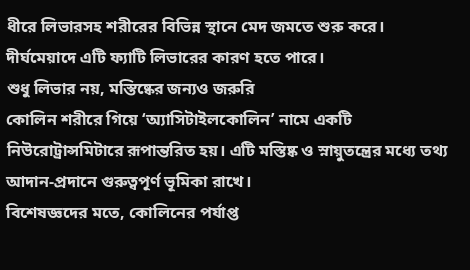ধীরে লিভারসহ শরীরের বিভিন্ন স্থানে মেদ জমতে শুরু করে। দীর্ঘমেয়াদে এটি ফ্যাটি লিভারের কারণ হতে পারে।
শুধু লিভার নয়, মস্তিষ্কের জন্যও জরুরি
কোলিন শরীরে গিয়ে ‘অ্যাসিটাইলকোলিন’ নামে একটি নিউরোট্রান্সমিটারে রূপান্তরিত হয়। এটি মস্তিষ্ক ও স্নায়ুতন্ত্রের মধ্যে তথ্য আদান-প্রদানে গুরুত্বপূর্ণ ভূমিকা রাখে।
বিশেষজ্ঞদের মতে, কোলিনের পর্যাপ্ত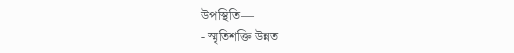উপস্থিতি—
- স্মৃতিশক্তি উন্নত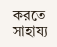করতে সাহায্য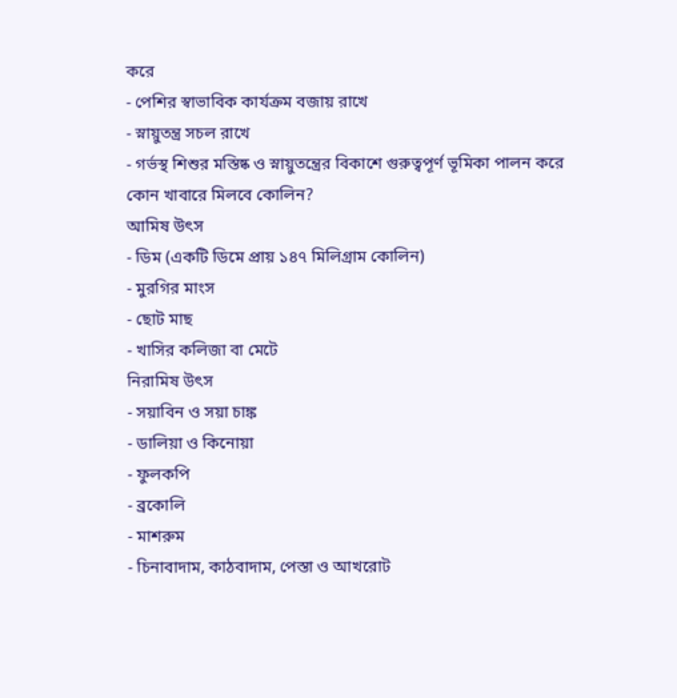করে
- পেশির স্বাভাবিক কার্যক্রম বজায় রাখে
- স্নায়ুতন্ত্র সচল রাখে
- গর্ভস্থ শিশুর মস্তিষ্ক ও স্নায়ুতন্ত্রের বিকাশে গুরুত্বপূর্ণ ভূমিকা পালন করে
কোন খাবারে মিলবে কোলিন?
আমিষ উৎস
- ডিম (একটি ডিমে প্রায় ১৪৭ মিলিগ্রাম কোলিন)
- মুরগির মাংস
- ছোট মাছ
- খাসির কলিজা বা মেটে
নিরামিষ উৎস
- সয়াবিন ও সয়া চাঙ্ক
- ডালিয়া ও কিনোয়া
- ফুলকপি
- ব্রকোলি
- মাশরুম
- চিনাবাদাম, কাঠবাদাম, পেস্তা ও আখরোট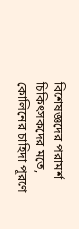বিশেষজ্ঞদের পরামর্শ
চিকিৎসকদের মতে, কোলিনের চাহিদা পূরণে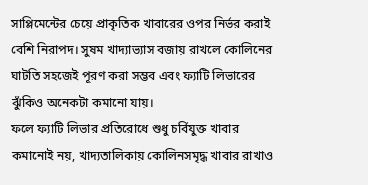সাপ্লিমেন্টের চেয়ে প্রাকৃতিক খাবারের ওপর নির্ভর করাই বেশি নিরাপদ। সুষম খাদ্যাভ্যাস বজায় রাখলে কোলিনের ঘাটতি সহজেই পূরণ করা সম্ভব এবং ফ্যাটি লিভারের ঝুঁকিও অনেকটা কমানো যায়।
ফলে ফ্যাটি লিভার প্রতিরোধে শুধু চর্বিযুক্ত খাবার কমানোই নয়, খাদ্যতালিকায় কোলিনসমৃদ্ধ খাবার রাখাও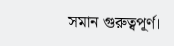সমান গুরুত্বপূর্ণ।